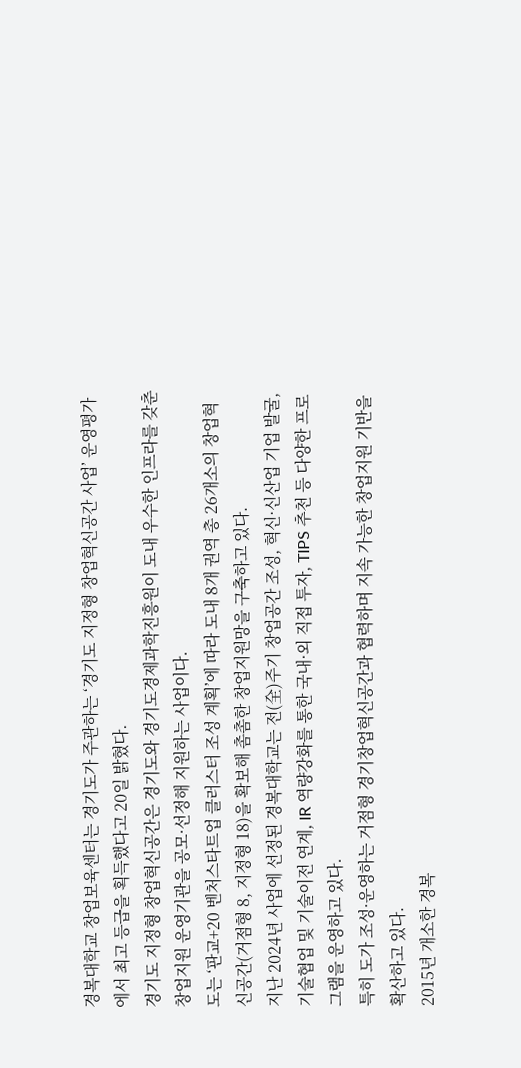경복대학교 창업보육센터는 경기도가 주관하는 ‘경기도 지정형 창업혁신공간 사업’ 운영평가에서 최고 등급을 획득했다고 20일 밝혔다.
경기도 지정형 창업혁신공간은 경기도와 경기도경제과학진흥원이 도내 우수한 인프라를 갖춘 창업지원 운영기관을 공모·선정해 지원하는 사업이다.
도는 ‘판교+20 벤처스타트업 클러스터 조성 계획’에 따라 도내 8개 권역 총 26개소의 창업혁신공간(거점형 8, 지정형 18)을 확보해 촘촘한 창업지원망을 구축하고 있다.
지난 2024년 사업에 선정된 경복대학교는 전(全)주기 창업공간 조성, 혁신·신산업 기업 발굴, 기술협업 및 기술이전 연계, IR 역량강화를 통한 국내·외 직접 투자, TIPS 추천 등 다양한 프로그램을 운영하고 있다.
특히 도가 조성·운영하는 거점형 경기창업혁신공간과 협력하며 지속 가능한 창업지원 기반을 확산하고 있다.
2015년 개소한 경복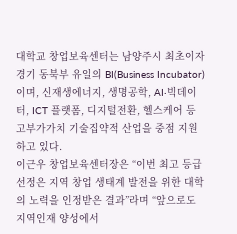대학교 창업보육센터는 남양주시 최초이자 경기 동북부 유일의 BI(Business Incubator)이며, 신재생에너지, 생명공학, AI·빅데이터, ICT 플랫폼, 디지털전환, 헬스케어 등 고부가가치 기술집약적 산업을 중점 지원하고 있다.
이근우 창업보육센터장은 “이번 최고 등급 선정은 지역 창업 생태계 발전을 위한 대학의 노력을 인정받은 결과”라며 “앞으로도 지역인재 양성에서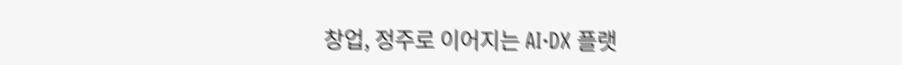창업, 정주로 이어지는 AI·DX 플랫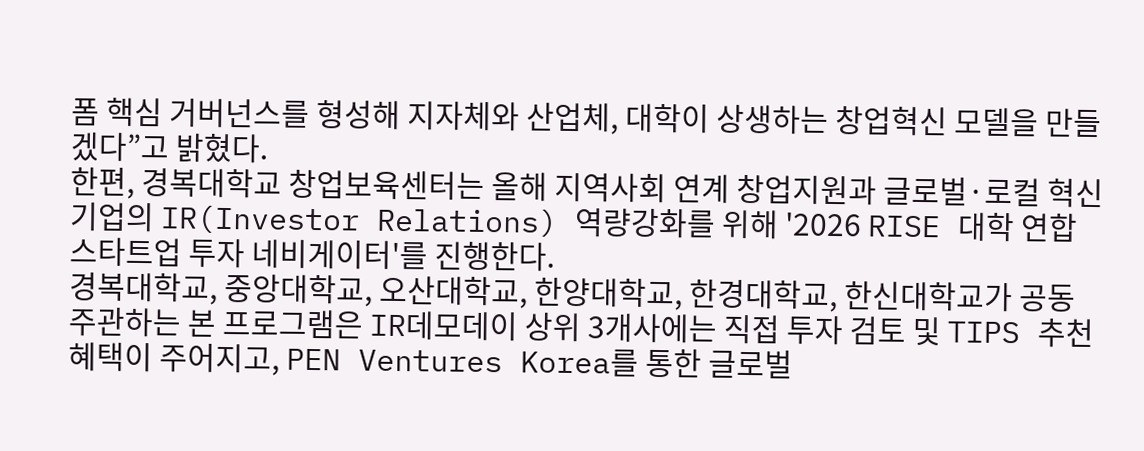폼 핵심 거버넌스를 형성해 지자체와 산업체, 대학이 상생하는 창업혁신 모델을 만들겠다”고 밝혔다.
한편, 경복대학교 창업보육센터는 올해 지역사회 연계 창업지원과 글로벌·로컬 혁신기업의 IR(Investor Relations) 역량강화를 위해 '2026 RISE 대학 연합 스타트업 투자 네비게이터'를 진행한다.
경복대학교, 중앙대학교, 오산대학교, 한양대학교, 한경대학교, 한신대학교가 공동 주관하는 본 프로그램은 IR데모데이 상위 3개사에는 직접 투자 검토 및 TIPS 추천 혜택이 주어지고, PEN Ventures Korea를 통한 글로벌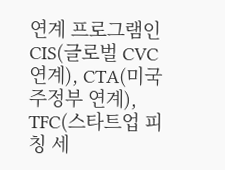연계 프로그램인 CIS(글로벌 CVC 연계), CTA(미국 주정부 연계), TFC(스타트업 피칭 세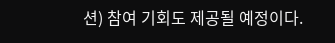션) 참여 기회도 제공될 예정이다.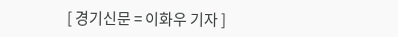[ 경기신문 = 이화우 기자 ]